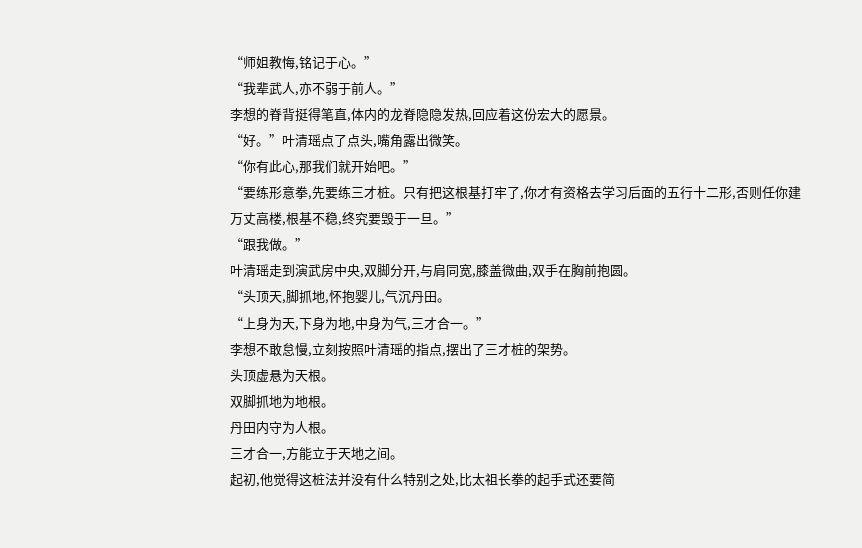“师姐教悔,铭记于心。”
“我辈武人,亦不弱于前人。”
李想的脊背挺得笔直,体内的龙脊隐隐发热,回应着这份宏大的愿景。
“好。”叶清瑶点了点头,嘴角露出微笑。
“你有此心,那我们就开始吧。”
“要练形意拳,先要练三才桩。只有把这根基打牢了,你才有资格去学习后面的五行十二形,否则任你建万丈高楼,根基不稳,终究要毁于一旦。”
“跟我做。”
叶清瑶走到演武房中央,双脚分开,与肩同宽,膝盖微曲,双手在胸前抱圆。
“头顶天,脚抓地,怀抱婴儿,气沉丹田。
“上身为天,下身为地,中身为气,三才合一。”
李想不敢怠慢,立刻按照叶清瑶的指点,摆出了三才桩的架势。
头顶虚悬为天根。
双脚抓地为地根。
丹田内守为人根。
三才合一,方能立于天地之间。
起初,他觉得这桩法并没有什么特别之处,比太祖长拳的起手式还要简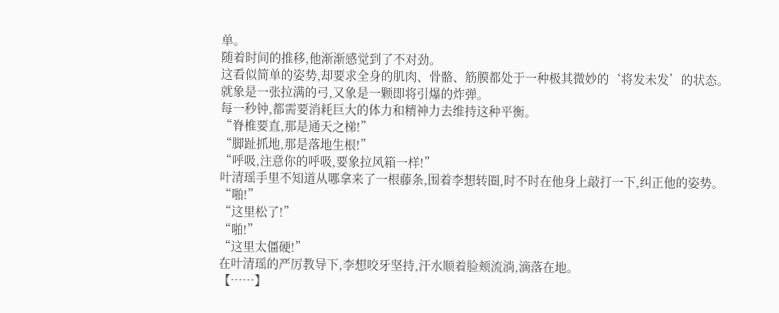单。
随着时间的推移,他渐渐感觉到了不对劲。
这看似简单的姿势,却要求全身的肌肉、骨骼、筋膜都处于一种极其微妙的‘将发未发’的状态。
就象是一张拉满的弓,又象是一颗即将引爆的炸弹。
每一秒钟,都需要消耗巨大的体力和精神力去维持这种平衡。
“脊椎要直,那是通天之梯!”
“脚趾抓地,那是落地生根!”
“呼吸,注意你的呼吸,要象拉风箱一样!”
叶清瑶手里不知道从哪拿来了一根藤条,围着李想转圈,时不时在他身上敲打一下,纠正他的姿势。
“啪!”
“这里松了!”
“啪!”
“这里太僵硬!”
在叶清瑶的严厉教导下,李想咬牙坚持,汗水顺着脸颊流淌,滴落在地。
【……】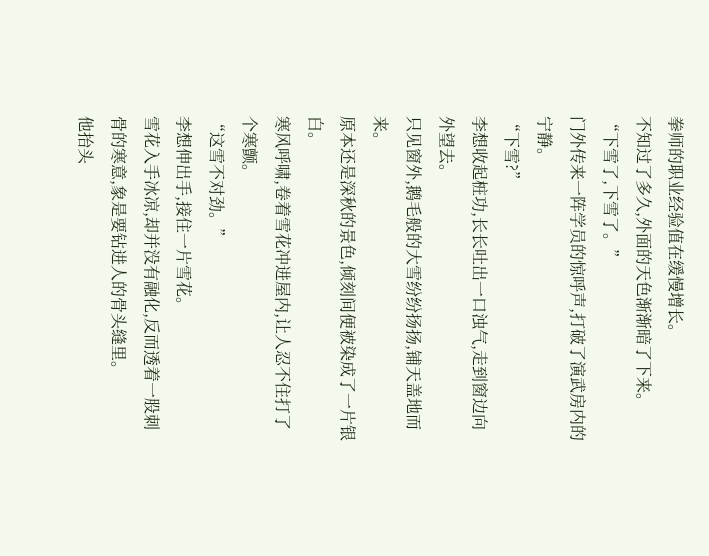拳师的职业经验值在缓慢增长。
不知过了多久,外面的天色渐渐暗了下来。
“下雪了,下雪了。”
门外传来一阵学员的惊呼声,打破了演武房内的宁静。
“下雪?”
李想收起桩功,长长吐出一口浊气,走到窗边向外望去。
只见窗外,鹅毛般的大雪纷纷扬扬,铺天盖地而来。
原本还是深秋的景色,倾刻间便被染成了一片银白。
寒风呼啸,卷着雪花冲进屋内,让人忍不住打了个寒颤。
“这雪不对劲。”
李想伸出手,接住一片雪花。
雪花入手冰凉,却并没有融化,反而透着一股刺骨的寒意,象是要钻进人的骨头缝里。
他抬头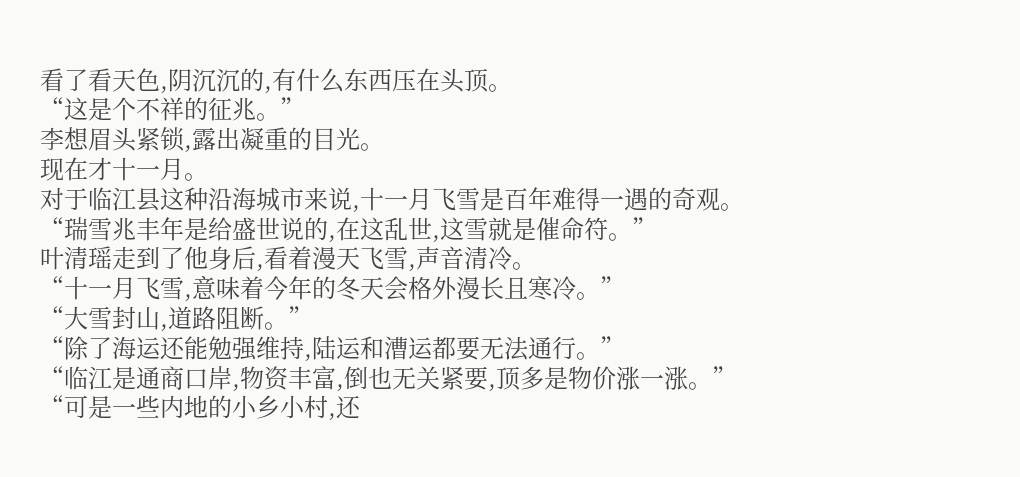看了看天色,阴沉沉的,有什么东西压在头顶。
“这是个不祥的征兆。”
李想眉头紧锁,露出凝重的目光。
现在才十一月。
对于临江县这种沿海城市来说,十一月飞雪是百年难得一遇的奇观。
“瑞雪兆丰年是给盛世说的,在这乱世,这雪就是催命符。”
叶清瑶走到了他身后,看着漫天飞雪,声音清冷。
“十一月飞雪,意味着今年的冬天会格外漫长且寒冷。”
“大雪封山,道路阻断。”
“除了海运还能勉强维持,陆运和漕运都要无法通行。”
“临江是通商口岸,物资丰富,倒也无关紧要,顶多是物价涨一涨。”
“可是一些内地的小乡小村,还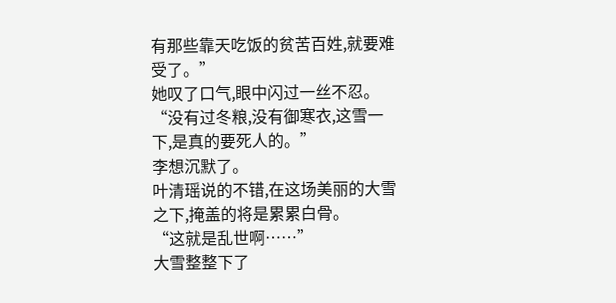有那些靠天吃饭的贫苦百姓,就要难受了。”
她叹了口气,眼中闪过一丝不忍。
“没有过冬粮,没有御寒衣,这雪一下,是真的要死人的。”
李想沉默了。
叶清瑶说的不错,在这场美丽的大雪之下,掩盖的将是累累白骨。
“这就是乱世啊……”
大雪整整下了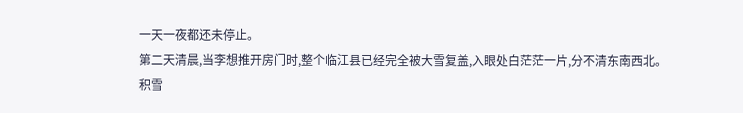一天一夜都还未停止。
第二天清晨,当李想推开房门时,整个临江县已经完全被大雪复盖,入眼处白茫茫一片,分不清东南西北。
积雪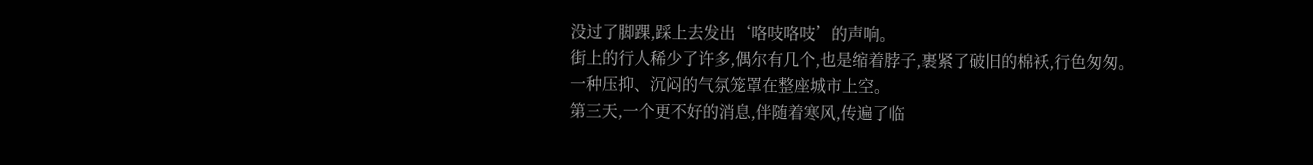没过了脚踝,踩上去发出‘咯吱咯吱’的声响。
街上的行人稀少了许多,偶尔有几个,也是缩着脖子,裹紧了破旧的棉袄,行色匆匆。
一种压抑、沉闷的气氛笼罩在整座城市上空。
第三天,一个更不好的消息,伴随着寒风,传遍了临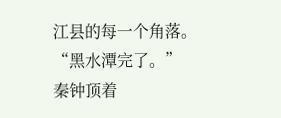江县的每一个角落。
“黑水潭完了。”
秦钟顶着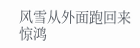风雪从外面跑回来惊鸿